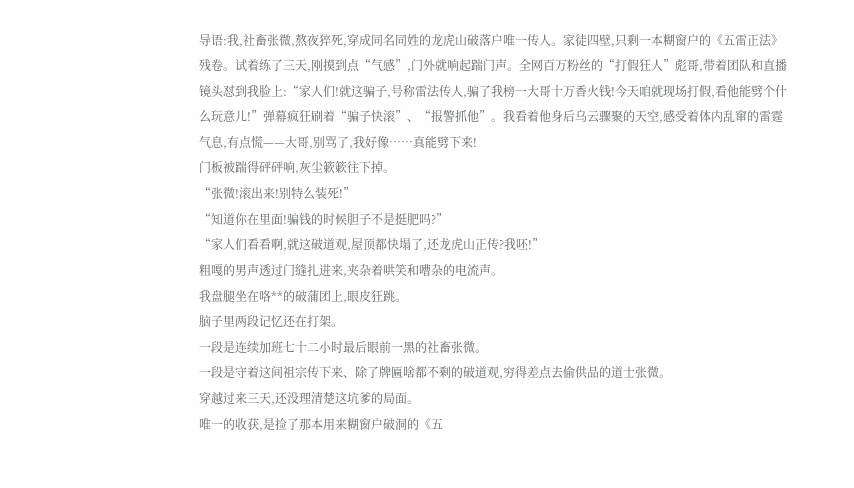导语:我,社畜张微,熬夜猝死,穿成同名同姓的龙虎山破落户唯一传人。家徒四壁,只剩一本糊窗户的《五雷正法》残卷。试着练了三天,刚摸到点“气感”,门外就响起踹门声。全网百万粉丝的“打假狂人”彪哥,带着团队和直播镜头怼到我脸上:“家人们!就这骗子,号称雷法传人,骗了我榜一大哥十万香火钱!今天咱就现场打假,看他能劈个什么玩意儿!”弹幕疯狂刷着“骗子快滚”、“报警抓他”。我看着他身后乌云骤聚的天空,感受着体内乱窜的雷霆气息,有点慌——大哥,别骂了,我好像……真能劈下来!
门板被踹得砰砰响,灰尘簌簌往下掉。
“张微!滚出来!别特么装死!”
“知道你在里面!骗钱的时候胆子不是挺肥吗?”
“家人们看看啊,就这破道观,屋顶都快塌了,还龙虎山正传?我呸!”
粗嘎的男声透过门缝扎进来,夹杂着哄笑和嘈杂的电流声。
我盘腿坐在咯**的破蒲团上,眼皮狂跳。
脑子里两段记忆还在打架。
一段是连续加班七十二小时最后眼前一黑的社畜张微。
一段是守着这间祖宗传下来、除了牌匾啥都不剩的破道观,穷得差点去偷供品的道士张微。
穿越过来三天,还没理清楚这坑爹的局面。
唯一的收获,是捡了那本用来糊窗户破洞的《五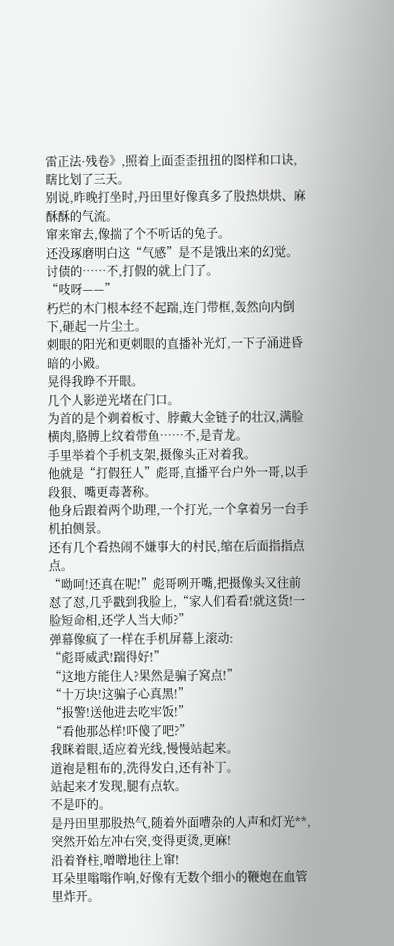雷正法·残卷》,照着上面歪歪扭扭的图样和口诀,瞎比划了三天。
别说,昨晚打坐时,丹田里好像真多了股热烘烘、麻酥酥的气流。
窜来窜去,像揣了个不听话的兔子。
还没琢磨明白这“气感”是不是饿出来的幻觉。
讨债的……不,打假的就上门了。
“吱呀——”
朽烂的木门根本经不起踹,连门带框,轰然向内倒下,砸起一片尘土。
刺眼的阳光和更刺眼的直播补光灯,一下子涌进昏暗的小殿。
晃得我睁不开眼。
几个人影逆光堵在门口。
为首的是个剃着板寸、脖戴大金链子的壮汉,满脸横肉,胳膊上纹着带鱼……不,是青龙。
手里举着个手机支架,摄像头正对着我。
他就是“打假狂人”彪哥,直播平台户外一哥,以手段狠、嘴更毒著称。
他身后跟着两个助理,一个打光,一个拿着另一台手机拍侧景。
还有几个看热闹不嫌事大的村民,缩在后面指指点点。
“呦呵!还真在呢!”彪哥咧开嘴,把摄像头又往前怼了怼,几乎戳到我脸上,“家人们看看!就这货!一脸短命相,还学人当大师?”
弹幕像疯了一样在手机屏幕上滚动:
“彪哥威武!踹得好!”
“这地方能住人?果然是骗子窝点!”
“十万块!这骗子心真黑!”
“报警!送他进去吃牢饭!”
“看他那怂样!吓傻了吧?”
我眯着眼,适应着光线,慢慢站起来。
道袍是粗布的,洗得发白,还有补丁。
站起来才发现,腿有点软。
不是吓的。
是丹田里那股热气,随着外面嘈杂的人声和灯光**,突然开始左冲右突,变得更烫,更麻!
沿着脊柱,噌噌地往上窜!
耳朵里嗡嗡作响,好像有无数个细小的鞭炮在血管里炸开。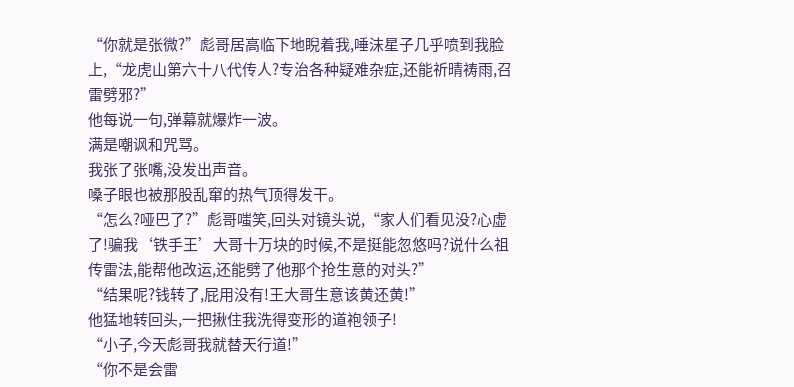“你就是张微?”彪哥居高临下地睨着我,唾沫星子几乎喷到我脸上,“龙虎山第六十八代传人?专治各种疑难杂症,还能祈晴祷雨,召雷劈邪?”
他每说一句,弹幕就爆炸一波。
满是嘲讽和咒骂。
我张了张嘴,没发出声音。
嗓子眼也被那股乱窜的热气顶得发干。
“怎么?哑巴了?”彪哥嗤笑,回头对镜头说,“家人们看见没?心虚了!骗我‘铁手王’大哥十万块的时候,不是挺能忽悠吗?说什么祖传雷法,能帮他改运,还能劈了他那个抢生意的对头?”
“结果呢?钱转了,屁用没有!王大哥生意该黄还黄!”
他猛地转回头,一把揪住我洗得变形的道袍领子!
“小子,今天彪哥我就替天行道!”
“你不是会雷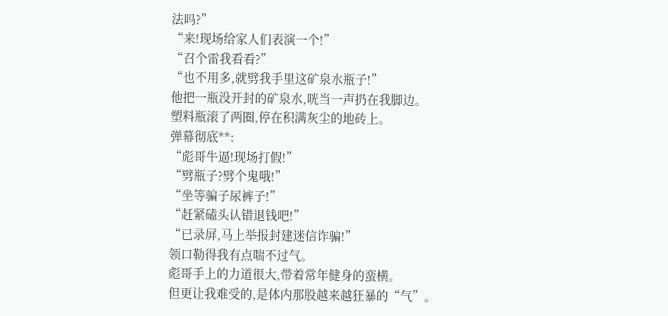法吗?”
“来!现场给家人们表演一个!”
“召个雷我看看?”
“也不用多,就劈我手里这矿泉水瓶子!”
他把一瓶没开封的矿泉水,咣当一声扔在我脚边。
塑料瓶滚了两圈,停在积满灰尘的地砖上。
弹幕彻底**:
“彪哥牛逼!现场打假!”
“劈瓶子?劈个鬼哦!”
“坐等骗子尿裤子!”
“赶紧磕头认错退钱吧!”
“已录屏,马上举报封建迷信诈骗!”
领口勒得我有点喘不过气。
彪哥手上的力道很大,带着常年健身的蛮横。
但更让我难受的,是体内那股越来越狂暴的“气”。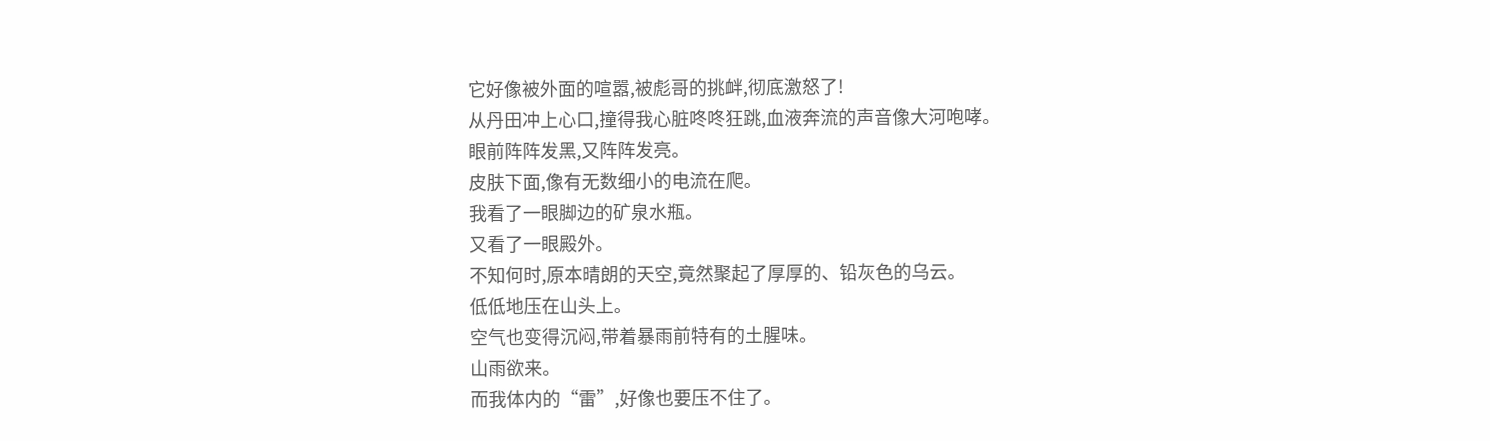它好像被外面的喧嚣,被彪哥的挑衅,彻底激怒了!
从丹田冲上心口,撞得我心脏咚咚狂跳,血液奔流的声音像大河咆哮。
眼前阵阵发黑,又阵阵发亮。
皮肤下面,像有无数细小的电流在爬。
我看了一眼脚边的矿泉水瓶。
又看了一眼殿外。
不知何时,原本晴朗的天空,竟然聚起了厚厚的、铅灰色的乌云。
低低地压在山头上。
空气也变得沉闷,带着暴雨前特有的土腥味。
山雨欲来。
而我体内的“雷”,好像也要压不住了。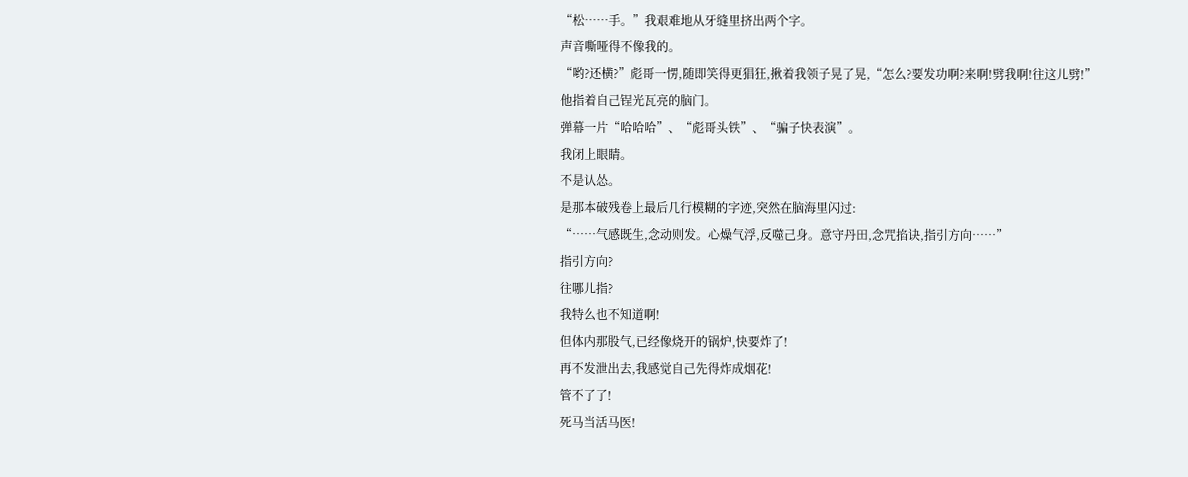“松……手。”我艰难地从牙缝里挤出两个字。
声音嘶哑得不像我的。
“哟?还横?”彪哥一愣,随即笑得更猖狂,揪着我领子晃了晃,“怎么?要发功啊?来啊!劈我啊!往这儿劈!”
他指着自己锃光瓦亮的脑门。
弹幕一片“哈哈哈”、“彪哥头铁”、“骗子快表演”。
我闭上眼睛。
不是认怂。
是那本破残卷上最后几行模糊的字迹,突然在脑海里闪过:
“……气感既生,念动则发。心燥气浮,反噬己身。意守丹田,念咒掐诀,指引方向……”
指引方向?
往哪儿指?
我特么也不知道啊!
但体内那股气,已经像烧开的锅炉,快要炸了!
再不发泄出去,我感觉自己先得炸成烟花!
管不了了!
死马当活马医!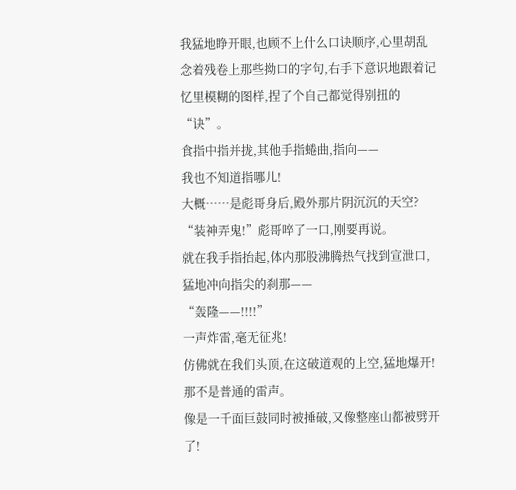我猛地睁开眼,也顾不上什么口诀顺序,心里胡乱念着残卷上那些拗口的字句,右手下意识地跟着记忆里模糊的图样,捏了个自己都觉得别扭的“诀”。
食指中指并拢,其他手指蜷曲,指向——
我也不知道指哪儿!
大概……是彪哥身后,殿外那片阴沉沉的天空?
“装神弄鬼!”彪哥啐了一口,刚要再说。
就在我手指抬起,体内那股沸腾热气找到宣泄口,猛地冲向指尖的刹那——
“轰隆——!!!!”
一声炸雷,毫无征兆!
仿佛就在我们头顶,在这破道观的上空,猛地爆开!
那不是普通的雷声。
像是一千面巨鼓同时被捶破,又像整座山都被劈开了!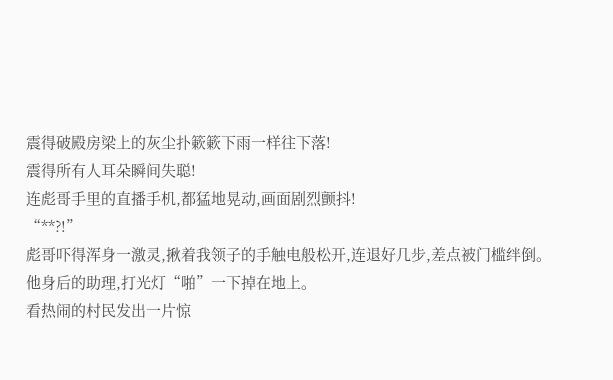震得破殿房梁上的灰尘扑簌簌下雨一样往下落!
震得所有人耳朵瞬间失聪!
连彪哥手里的直播手机,都猛地晃动,画面剧烈颤抖!
“**?!”
彪哥吓得浑身一激灵,揪着我领子的手触电般松开,连退好几步,差点被门槛绊倒。
他身后的助理,打光灯“啪”一下掉在地上。
看热闹的村民发出一片惊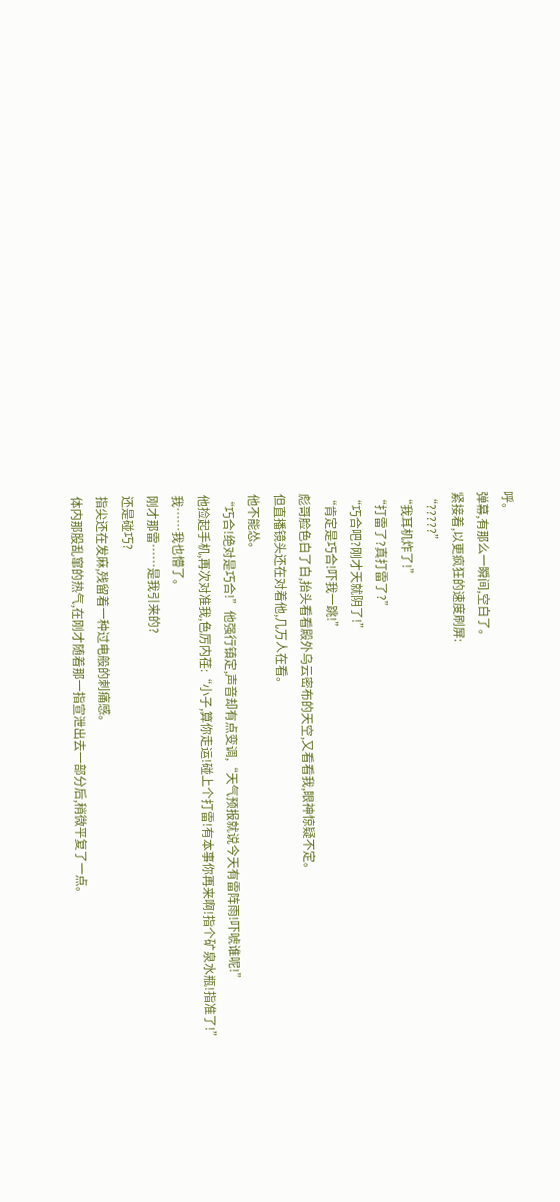呼。
弹幕,有那么一瞬间,空白了。
紧接着,以更疯狂的速度刷屏:
“?????”
“我耳机炸了!”
“打雷了?真打雷了?”
“巧合吧?刚才天就阴了!”
“肯定是巧合!吓我一跳!”
彪哥脸色白了白,抬头看看殿外乌云密布的天空,又看看我,眼神惊疑不定。
但直播镜头还在对着他,几万人在看。
他不能怂。
“巧合!绝对是巧合!”他强行镇定,声音却有点变调,“天气预报就说今天有雷阵雨!吓唬谁呢!”
他捡起手机,再次对准我,色厉内荏:“小子,算你走运!碰上个打雷!有本事你再来啊!指个矿泉水瓶!指准了!”
我……我也懵了。
刚才那雷……是我引来的?
还是碰巧?
指尖还在发麻,残留着一种过电般的刺痛感。
体内那股乱窜的热气,在刚才随着那一指宣泄出去一部分后,稍微平复了一点。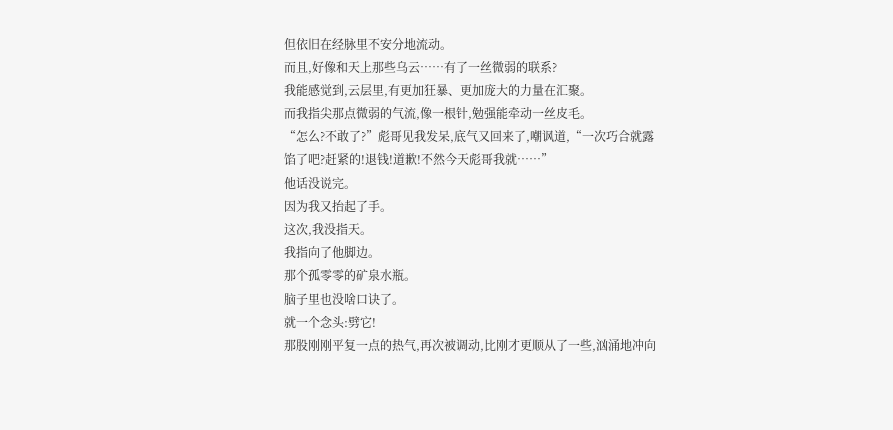但依旧在经脉里不安分地流动。
而且,好像和天上那些乌云……有了一丝微弱的联系?
我能感觉到,云层里,有更加狂暴、更加庞大的力量在汇聚。
而我指尖那点微弱的气流,像一根针,勉强能牵动一丝皮毛。
“怎么?不敢了?”彪哥见我发呆,底气又回来了,嘲讽道,“一次巧合就露馅了吧?赶紧的!退钱!道歉!不然今天彪哥我就……”
他话没说完。
因为我又抬起了手。
这次,我没指天。
我指向了他脚边。
那个孤零零的矿泉水瓶。
脑子里也没啥口诀了。
就一个念头:劈它!
那股刚刚平复一点的热气,再次被调动,比刚才更顺从了一些,汹涌地冲向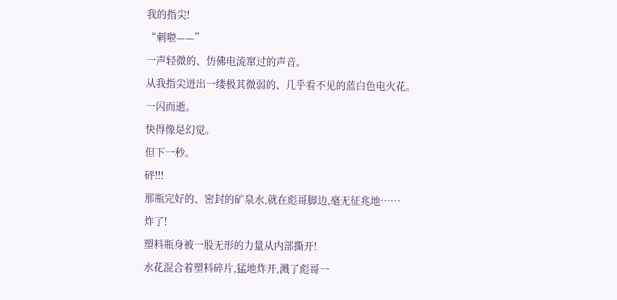我的指尖!
“刺啦——”
一声轻微的、仿佛电流窜过的声音。
从我指尖迸出一缕极其微弱的、几乎看不见的蓝白色电火花。
一闪而逝。
快得像是幻觉。
但下一秒。
砰!!!
那瓶完好的、密封的矿泉水,就在彪哥脚边,毫无征兆地……
炸了!
塑料瓶身被一股无形的力量从内部撕开!
水花混合着塑料碎片,猛地炸开,溅了彪哥一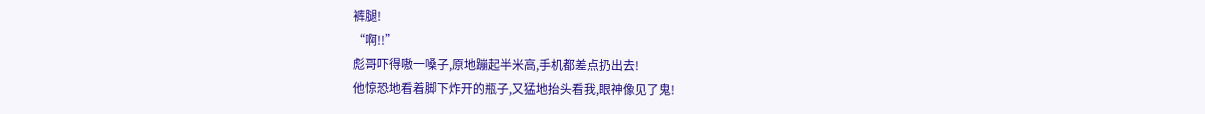裤腿!
“啊!!”
彪哥吓得嗷一嗓子,原地蹦起半米高,手机都差点扔出去!
他惊恐地看着脚下炸开的瓶子,又猛地抬头看我,眼神像见了鬼!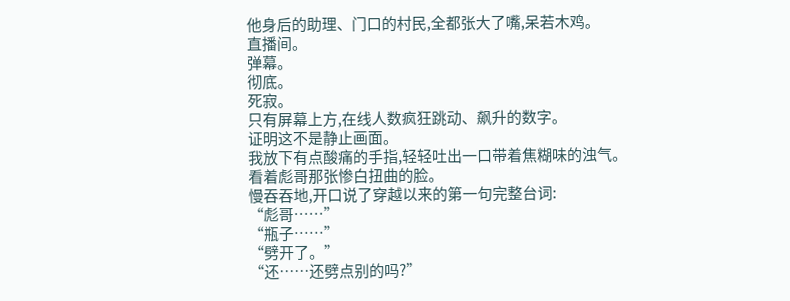他身后的助理、门口的村民,全都张大了嘴,呆若木鸡。
直播间。
弹幕。
彻底。
死寂。
只有屏幕上方,在线人数疯狂跳动、飙升的数字。
证明这不是静止画面。
我放下有点酸痛的手指,轻轻吐出一口带着焦糊味的浊气。
看着彪哥那张惨白扭曲的脸。
慢吞吞地,开口说了穿越以来的第一句完整台词:
“彪哥……”
“瓶子……”
“劈开了。”
“还……还劈点别的吗?”